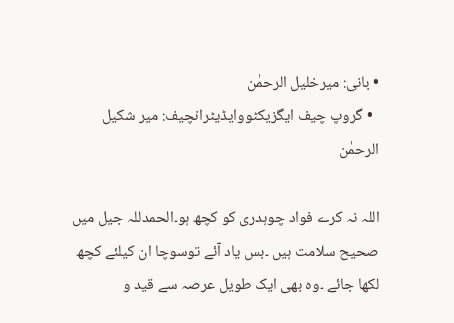• بانی: میرخلیل الرحمٰن
  • گروپ چیف ایگزیکٹووایڈیٹرانچیف: میر شکیل الرحمٰن

اللہ نہ کرے فواد چوہدری کو کچھ ہو۔الحمدللہ جیل میں صحیح سلامت ہیں ۔بس یاد آئے توسوچا ان کیلئے کچھ لکھا جائے ۔وہ بھی ایک طویل عرصہ سے قید و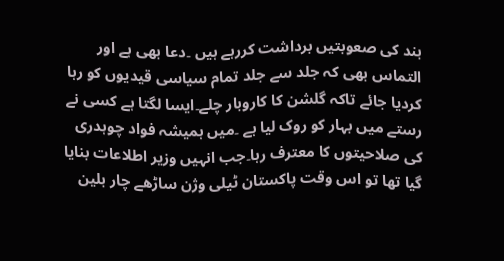بند کی صعوبتیں برداشت کررہے ہیں ۔دعا بھی ہے اور التماس بھی کہ جلد سے جلد تمام سیاسی قیدیوں کو رہا کردیا جائے تاکہ گلشن کا کاروبار چلے۔ایسا لگتا ہے کسی نے رستے میں بہار کو روک لیا ہے ۔میں ہمیشہ فواد چوہدری کی صلاحیتوں کا معترف رہا۔جب انہیں وزیر اطلاعات بنایا گیا تھا تو اس وقت پاکستان ٹیلی وژن ساڑھے چار بلین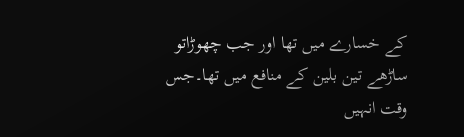کے خسارے میں تھا اور جب چھوڑاتو ساڑھے تین بلین کے منافع میں تھا۔جس وقت انہیں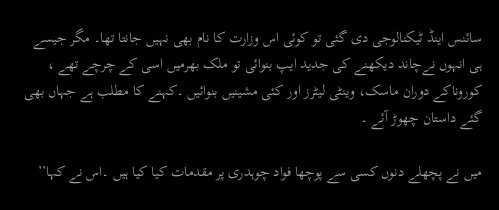سائنس اینڈ ٹیکنالوجی دی گئی تو کوئی اس وزارت کا نام بھی نہیں جانتا تھا۔ مگر جیسے ہی انہوں نےچاند دیکھنے کی جدید ایپ بنوائی تو ملک بھرمیں اسی کے چرچے تھے ، کوروناکے دوران ماسک، وینٹی لیٹرز اور کئی مشینیں بنوائیں ۔کہنے کا مطلب ہے جہاں بھی گئے داستان چھوڑ آئے ۔

میں نے پچھلے دنوں کسی سے پوچھا فواد چوہدری پر مقدمات کیا کیا ہیں ۔اس نے کہا’’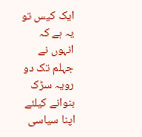ایک کیس تو یہ ہے کہ انہوں نے جہلم تک دو رویہ سڑک بنوانے کیلئے اپنا سیاسی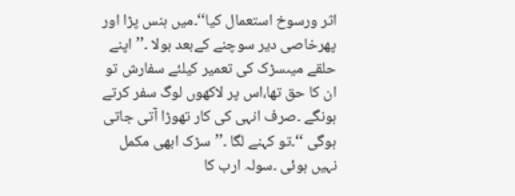اثر ورسوخ استعمال کیا‘‘۔میں ہنس پڑا اور پھرخاصی دیر سوچنے کےبعد بولا ۔’’اپنے حلقے میںسڑک کی تعمیر کیلئے سفارش تو ان کا حق تھا،اس پر لاکھوں لوگ سفر کرتے ہونگے ۔صرف انہی کی کار تھوڑا آتی جاتی ہوگی ‘‘۔تو کہنے لگا ۔’’سڑک ابھی مکمل نہیں ہوئی ۔سولہ ارب کا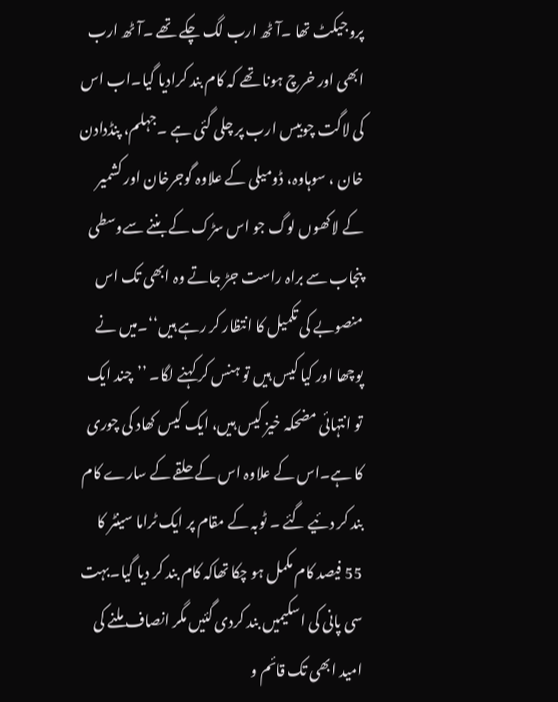پروجیکٹ تھا ۔آٹھ ارب لگ چکے تھے ۔آٹھ ارب ابھی اور خرچ ہونا تھے کہ کام بند کرادیا گیا۔اب اس کی لاگت چوبیس ارب پر چلی گئی ہے ۔جہلم، پنڈدادن خان ، سوہاوہ، ڈومیلی کے علاوہ گوجرخان اور کشمیر کے لاکھوں لوگ جو اس سڑک کے بننے سےوسطی پنجاب سے براہ راست جڑ جاتے وہ ابھی تک اس منصوبے کی تکمیل کا انتظار کر رہے ہیں‘‘۔میں نے پوچھا اور کیا کیس ہیں تو ہنس کر کہنے لگا۔ ’’چند ایک تو انتہائی مضحکہ خیز کیس ہیں، ایک کیس کھاد کی چوری کا ہے۔اس کے علاوہ اس کے حلقے کے سارے کام بند کر دئیے گئے ۔ ٹوبہ کے مقام پر ایک ٹراما سینٹر کا 55 فیصد کام مکمل ہو چکا تھاکہ کام بند کر دیا گیا۔بہت سی پانی کی اسکیمیں بند کردی گئیں مگر انصاف ملنے کی امید ابھی تک قائم و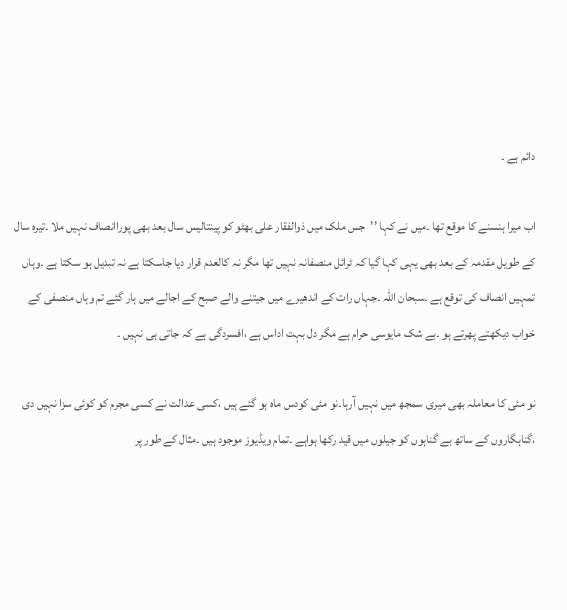دائم ہے ۔

اب میرا ہنسنے کا موقع تھا ۔میں نے کہا ’’جس ملک میں ذوالفقار علی بھٹو کو پینتالیس سال بعد بھی پوراانصاف نہیں ملا ۔تیرہ سال کے طویل مقدمہ کے بعد بھی یہی کہا گیا کہ ٹرائل منصفانہ نہیں تھا مگر نہ کالعدم قرار دیا جاسکتا ہے نہ تبدیل ہو سکتا ہے ۔وہاں تمہیں انصاف کی توقع ہے ۔سبحان اللہ ۔جہاں رات کے اندھیرے میں جیتنے والے صبح کے اجالے میں ہار گئے تم وہاں منصفی کے خواب دیکھتے پھرتے ہو ۔بے شک مایوسی حرام ہے مگر دل بہت اداس ہے ،افسردگی ہے کہ جاتی ہی نہیں ۔

نو مئی کا معاملہ بھی میری سمجھ میں نہیں آرہا۔نو مئی کودس ماہ ہو گئے ہیں ،کسی عدالت نے کسی مجرم کو کوئی سزا نہیں دی ،گناہگاروں کے ساتھ بے گناہوں کو جیلوں میں قید رکھا ہواہے ۔تمام ویڈیوز موجود ہیں ۔مثال کے طور پر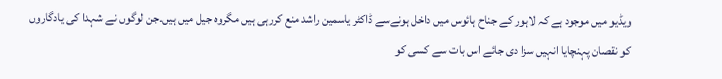ویڈیو میں موجود ہے کہ لاہور کے جناح ہائوس میں داخل ہونےسے ڈاکٹر یاسمین راشد منع کررہی ہیں مگروہ جیل میں ہیں۔جن لوگوں نے شہدا کی یادگاروں کو نقصان پہنچایا انہیں سزا دی جائے اس بات سے کسی کو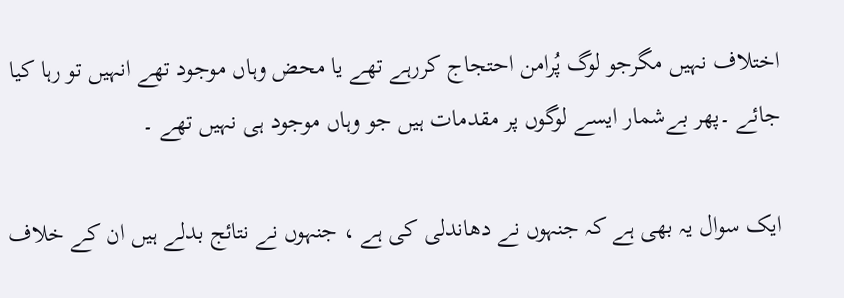اختلاف نہیں مگرجو لوگ پُرامن احتجاج کررہے تھے یا محض وہاں موجود تھے انہیں تو رہا کیا جائے ۔پھر بےشمار ایسے لوگوں پر مقدمات ہیں جو وہاں موجود ہی نہیں تھے ۔

ایک سوال یہ بھی ہے کہ جنہوں نے دھاندلی کی ہے ، جنہوں نے نتائج بدلے ہیں ان کے خلاف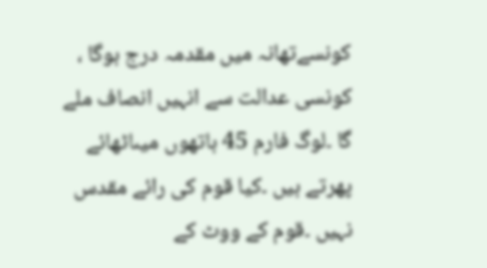کونسےتھانہ میں مقدمہ درج ہوگا ، کونسی عدالت سے انہیں انصاف ملے گا ۔لوگ فارم 45 ہاتھوں میںاٹھائے پھرتے ہیں ۔کیا قوم کی رائے مقدس نہیں ۔قوم کے ووٹ کے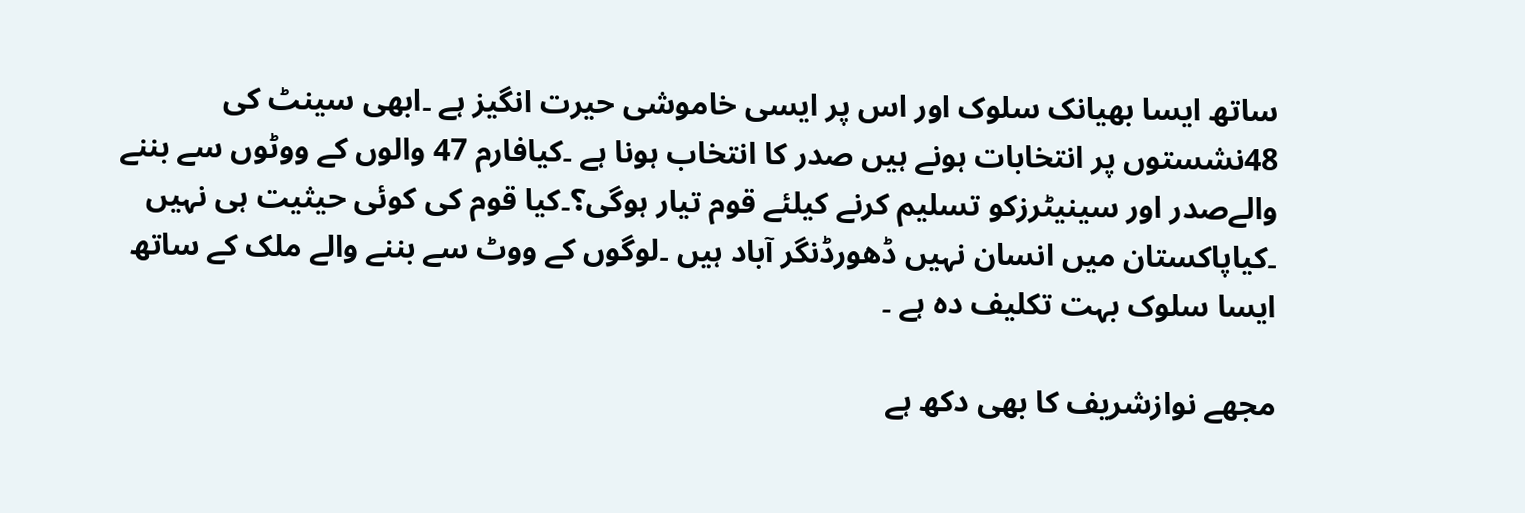ساتھ ایسا بھیانک سلوک اور اس پر ایسی خاموشی حیرت انگیز ہے ۔ابھی سینٹ کی 48نشستوں پر انتخابات ہونے ہیں صدر کا انتخاب ہونا ہے ۔کیافارم 47 والوں کے ووٹوں سے بننے والےصدر اور سینیٹرزکو تسلیم کرنے کیلئے قوم تیار ہوگی؟۔کیا قوم کی کوئی حیثیت ہی نہیں ۔کیاپاکستان میں انسان نہیں ڈھورڈنگر آباد ہیں ۔لوگوں کے ووٹ سے بننے والے ملک کے ساتھ ایسا سلوک بہت تکلیف دہ ہے ۔

مجھے نوازشریف کا بھی دکھ ہے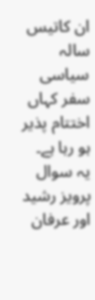ان کاتیس سالہ سیاسی سفر کہاں اختتام پذیر ہو رہا ہے۔ یہ سوال پرویز رشید اور عرفان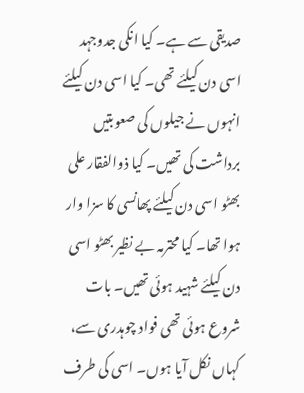صدیقی سے ہے۔ کیا انکی جدوجہد اسی دن کیلئے تھی۔ کیا اسی دن کیلئے انہوں نے جیلوں کی صعوبتیں برداشت کی تھیں۔ کیا ذوالفقار علی بھٹو اسی دن کیلئے پھانسی کا سزا وار ہوا تھا۔ کیا محترمہ بے نظیر بھٹو اسی دن کیلئے شہید ہوئی تھیں۔ بات شروع ہوئی تھی فواد چوہدری سے، کہاں نکل آیا ہوں۔ اسی کی طرف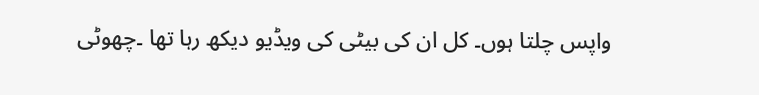واپس چلتا ہوں۔ کل ان کی بیٹی کی ویڈیو دیکھ رہا تھا ۔چھوٹی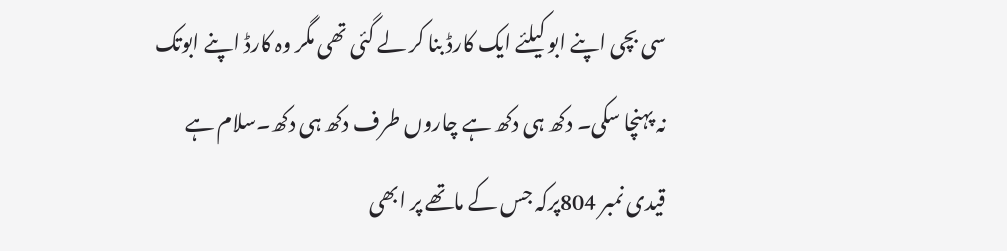سی بچی اپنے ابو کیلئے ایک کارڈ بنا کر لے گئی تھی مگر وہ کارڈ اپنے ابوتک نہ پہنچا سکی۔ دکھ ہی دکھ ہے چاروں طرف دکھ ہی دکھ۔سلام ہے قیدی نمبر 804پرکہ جس کے ماتھے پر ابھی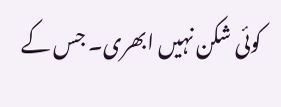کوئی شکن نہیں ابھری۔ جس کے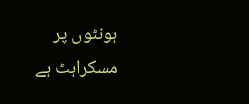ہونٹوں پر مسکراہٹ ہے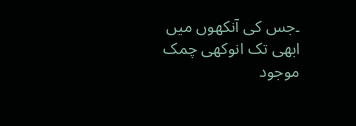۔جس کی آنکھوں میں ابھی تک انوکھی چمک موجود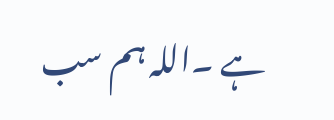ہے ۔اللہ ہم سب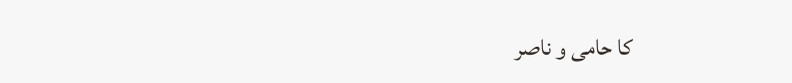کا حامی و ناصر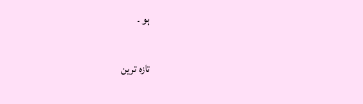ہو ۔

تازہ ترین